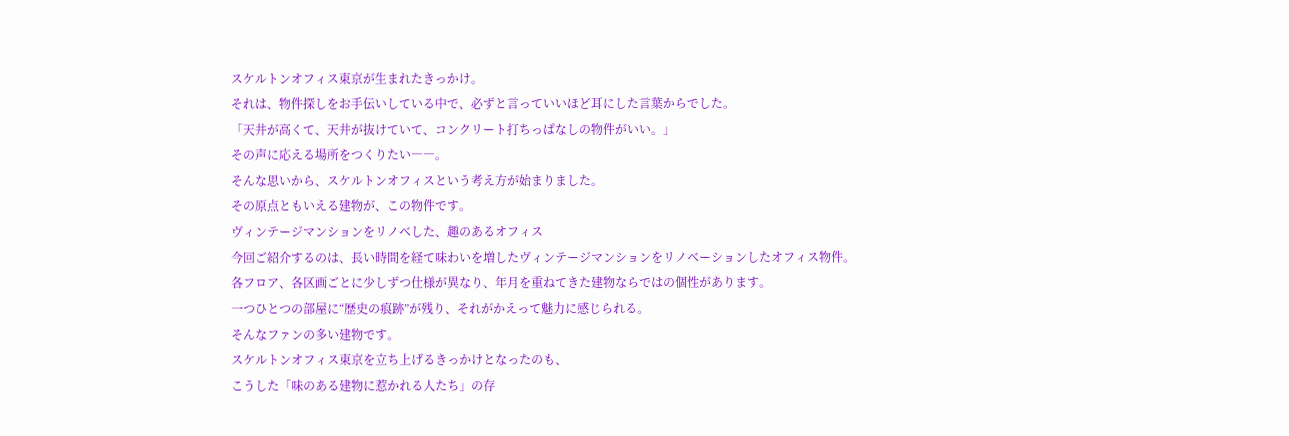スケルトンオフィス東京が生まれたきっかけ。
それは、物件探しをお手伝いしている中で、必ずと言っていいほど耳にした言葉からでした。
「天井が高くて、天井が抜けていて、コンクリート打ちっぱなしの物件がいい。」
その声に応える場所をつくりたい――。
そんな思いから、スケルトンオフィスという考え方が始まりました。
その原点ともいえる建物が、この物件です。
ヴィンテージマンションをリノベした、趣のあるオフィス
今回ご紹介するのは、長い時間を経て味わいを増したヴィンテージマンションをリノベーションしたオフィス物件。
各フロア、各区画ごとに少しずつ仕様が異なり、年月を重ねてきた建物ならではの個性があります。
一つひとつの部屋に“歴史の痕跡”が残り、それがかえって魅力に感じられる。
そんなファンの多い建物です。
スケルトンオフィス東京を立ち上げるきっかけとなったのも、
こうした「味のある建物に惹かれる人たち」の存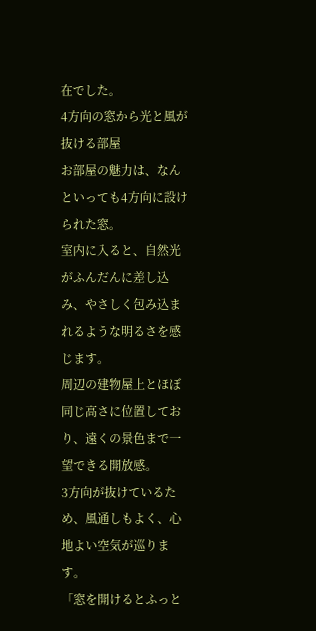在でした。
4方向の窓から光と風が抜ける部屋
お部屋の魅力は、なんといっても4方向に設けられた窓。
室内に入ると、自然光がふんだんに差し込み、やさしく包み込まれるような明るさを感じます。
周辺の建物屋上とほぼ同じ高さに位置しており、遠くの景色まで一望できる開放感。
3方向が抜けているため、風通しもよく、心地よい空気が巡ります。
「窓を開けるとふっと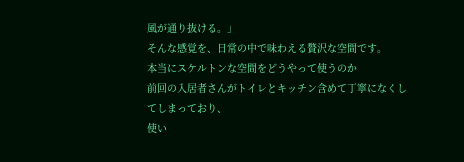風が通り抜ける。」
そんな感覚を、日常の中で味わえる贅沢な空間です。
本当にスケルトンな空間をどうやって使うのか
前回の入居者さんがトイレとキッチン含めて丁寧になくしてしまっており、
使い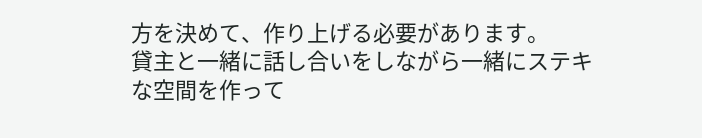方を決めて、作り上げる必要があります。
貸主と一緒に話し合いをしながら一緒にステキな空間を作って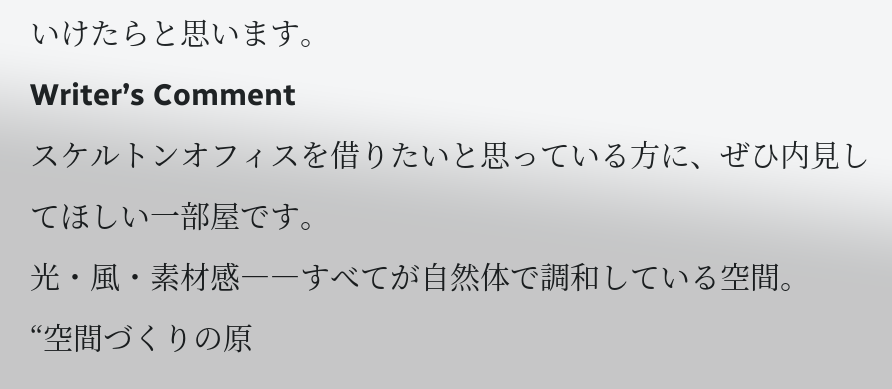いけたらと思います。
Writer’s Comment
スケルトンオフィスを借りたいと思っている方に、ぜひ内見してほしい一部屋です。
光・風・素材感――すべてが自然体で調和している空間。
“空間づくりの原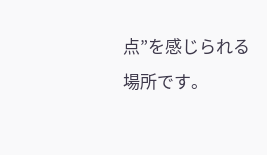点”を感じられる場所です。